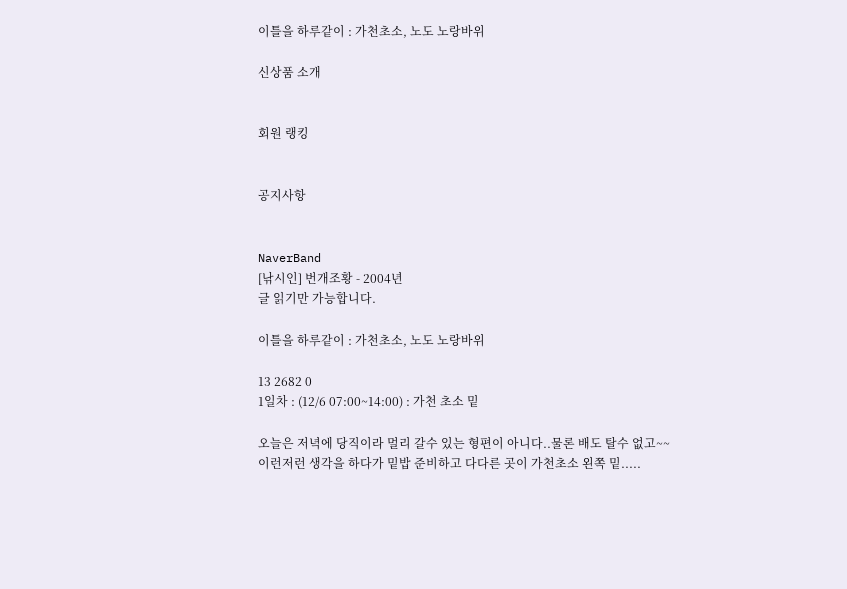이틀을 하루같이 : 가천초소, 노도 노랑바위

신상품 소개


회원 랭킹


공지사항


NaverBand
[낚시인] 번개조황 - 2004년
글 읽기만 가능합니다.

이틀을 하루같이 : 가천초소, 노도 노랑바위

13 2682 0
1일차 : (12/6 07:00~14:00) : 가천 초소 밑

오늘은 저녁에 당직이라 멀리 갈수 있는 형편이 아니다..물론 배도 탈수 없고~~
이런저런 생각을 하다가 밑밥 준비하고 다다른 곳이 가천초소 왼쪽 밑.....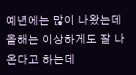예년에는 많이 나왔는데 올해는 이상하게도 잘 나온다고 하는데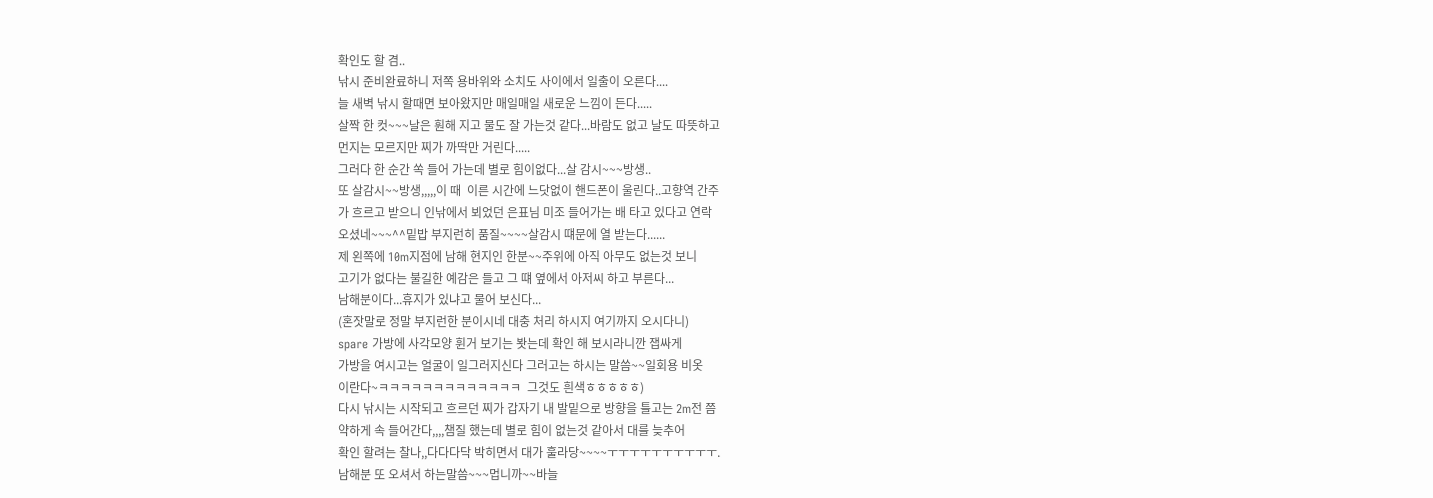확인도 할 겸..
낚시 준비완료하니 저쪽 용바위와 소치도 사이에서 일출이 오른다....
늘 새벽 낚시 할때면 보아왔지만 매일매일 새로운 느낌이 든다.....
살짝 한 컷~~~날은 훤해 지고 물도 잘 가는것 같다...바람도 없고 날도 따뜻하고
먼지는 모르지만 찌가 까딱만 거린다.....
그러다 한 순간 쏙 들어 가는데 별로 힘이없다...살 감시~~~방생..
또 살감시~~방생,,,,,이 때  이른 시간에 느닷없이 핸드폰이 울린다..고향역 간주
가 흐르고 받으니 인낚에서 뵈었던 은표님 미조 들어가는 배 타고 있다고 연락
오셨네~~~^^밑밥 부지런히 품질~~~~살감시 떄문에 열 받는다......
제 왼쪽에 10m지점에 남해 현지인 한분~~주위에 아직 아무도 없는것 보니
고기가 없다는 불길한 예감은 들고 그 떄 옆에서 아저씨 하고 부른다...
남해분이다...휴지가 있냐고 물어 보신다...
(혼잣말로 정말 부지런한 분이시네 대충 처리 하시지 여기까지 오시다니)
spare 가방에 사각모양 휜거 보기는 봣는데 확인 해 보시라니깐 잽싸게
가방을 여시고는 얼굴이 일그러지신다 그러고는 하시는 말씀~~일회용 비옷
이란다~ㅋㅋㅋㅋㅋㅋㅋㅋㅋㅋㅋㅋㅋ  그것도 흰색ㅎㅎㅎㅎㅎ)
다시 낚시는 시작되고 흐르던 찌가 갑자기 내 발밑으로 방향을 틀고는 2m전 쯤
약하게 속 들어간다,,,,챔질 했는데 별로 힘이 없는것 같아서 대를 늦추어
확인 할려는 찰나,,다다다닥 박히면서 대가 훌라당~~~~ㅜㅜㅜㅜㅜㅜㅜㅜㅜㅜ.
남해분 또 오셔서 하는말씀~~~멉니까~~바늘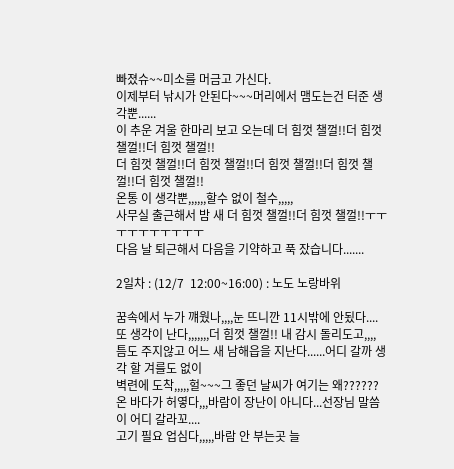빠졌슈~~미소를 머금고 가신다.
이제부터 낚시가 안된다~~~머리에서 맴도는건 터준 생각뿐......
이 추운 겨울 한마리 보고 오는데 더 힘껏 챌껄!!더 힘껏 챌껄!!더 힘껏 챌껄!!
더 힘껏 챌껄!!더 힘껏 챌껄!!더 힘껏 챌껄!!더 힘껏 챌껄!!더 힘껏 챌껄!!
온통 이 생각뿐,,,,,,할수 없이 철수,,,,,
사무실 출근해서 밤 새 더 힘껏 챌껄!!더 힘껏 챌껄!!ㅜㅜㅜㅜㅜㅜㅜㅜㅜㅜ
다음 날 퇴근해서 다음을 기약하고 푹 잤습니다.......

2일차 : (12/7  12:00~16:00) : 노도 노랑바위

꿈속에서 누가 꺠웠나,,,,눈 뜨니깐 11시밖에 안됬다....
또 생각이 난다,,,,,,,더 힘껏 챌껄!! 내 감시 돌리도고,,,,
틈도 주지않고 어느 새 남해읍을 지난다......어디 갈까 생각 할 겨를도 없이
벽련에 도착,,,,,헐~~~그 좋던 날씨가 여기는 왜??????
온 바다가 허옇다,,,바람이 장난이 아니다...선장님 말씀이 어디 갈라꼬....
고기 필요 업심다,,,,,바람 안 부는곳 늘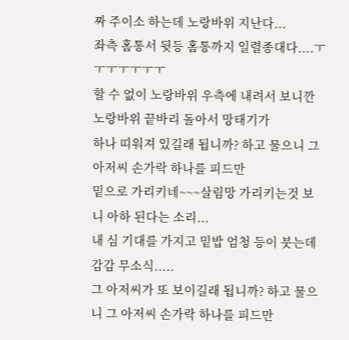짜 주이소 하는데 노랑바위 지난다...
좌측 홈통서 뒷등 홈통까지 일렬종대다....ㅜㅜㅜㅜㅜㅜㅜ
할 수 없이 노랑바위 우측에 내려서 보니깐 노랑바위 끝바리 돌아서 망태기가
하나 띠워져 있길래 됩니까? 하고 물으니 그 아저씨 손가락 하나를 피드만
밑으로 가리키네~~~살림망 가리키는것 보니 아하 된다는 소리...
내 심 기대를 가지고 밑밥 엄청 등이 붓는데 감감 무소식.....
그 아저씨가 또 보이길래 됩니까? 하고 물으니 그 아저씨 손가락 하나를 피드만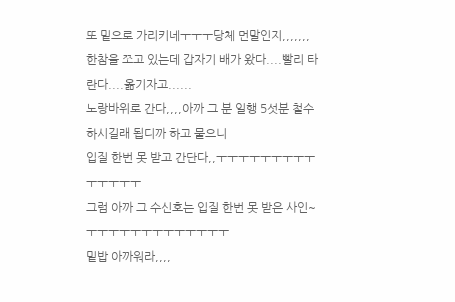또 밑으로 가리키네ㅜㅜㅜ당체 먼말인지,,,,,,,
한참을 쪼고 있는데 갑자기 배가 왔다....빨리 타란다....옮기자고......
노랑바위로 간다,,,,아까 그 분 일행 5섯분 철수 하시길래 됩디까 하고 물으니
입질 한번 못 받고 간단다,,ㅜㅜㅜㅜㅜㅜㅜㅜㅜㅜㅜㅜㅜㅜ
그럼 아까 그 수신호는 입질 한번 못 받은 사인~ㅜㅜㅜㅜㅜㅜㅜㅜㅜㅜㅜㅜㅜ
밑밥 아까워라,,,,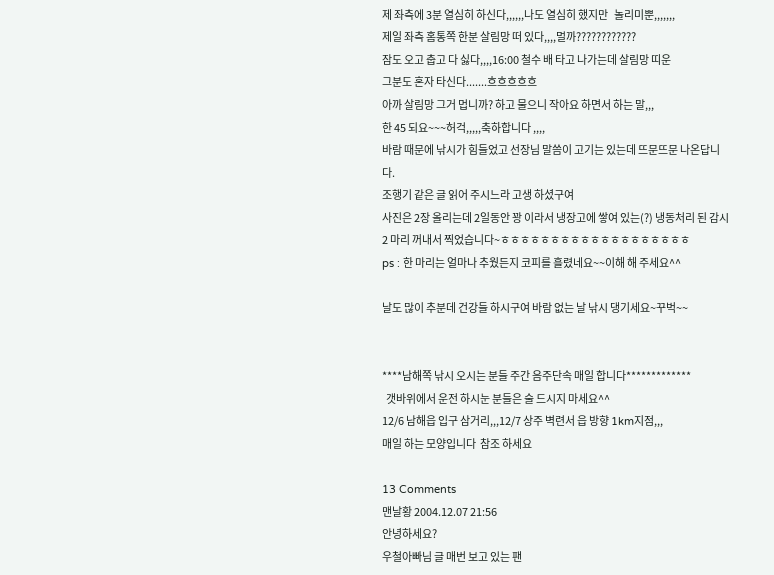제 좌측에 3분 열심히 하신다,,,,,,나도 열심히 했지만   놀리미뿐,,,,,,,
제일 좌측 홈통쪽 한분 살림망 떠 있다,,,,멀까????????????
잠도 오고 춥고 다 싫다,,,,16:00 철수 배 타고 나가는데 살림망 띠운
그분도 혼자 타신다.......흐흐흐흐흐
아까 살림망 그거 멉니까? 하고 물으니 작아요 하면서 하는 말,,,
한 45 되요~~~허걱,,,,,축하합니다 ,,,,
바람 때문에 낚시가 힘들었고 선장님 말씀이 고기는 있는데 뜨문뜨문 나온답니다.
조행기 같은 글 읽어 주시느라 고생 하셨구여
사진은 2장 올리는데 2일동안 꽝 이라서 냉장고에 쌓여 있는(?) 냉동처리 된 감시
2 마리 꺼내서 찍었습니다~ㅎㅎㅎㅎㅎㅎㅎㅎㅎㅎㅎㅎㅎㅎㅎㅎㅎㅎㅎ
ps : 한 마리는 얼마나 추웠든지 코피를 흘렸네요~~이해 해 주세요^^

날도 많이 추분데 건강들 하시구여 바람 없는 날 낚시 댕기세요~꾸벅~~


****남해쪽 낚시 오시는 분들 주간 음주단속 매일 합니다*************
  갯바위에서 운전 하시눈 분들은 술 드시지 마세요^^
12/6 남해읍 입구 삼거리,,,12/7 상주 벽련서 읍 방향 1km지점,,,
매일 하는 모양입니다  참조 하세요

13 Comments
맨날황 2004.12.07 21:56
안녕하세요?
우철아빠님 글 매번 보고 있는 팬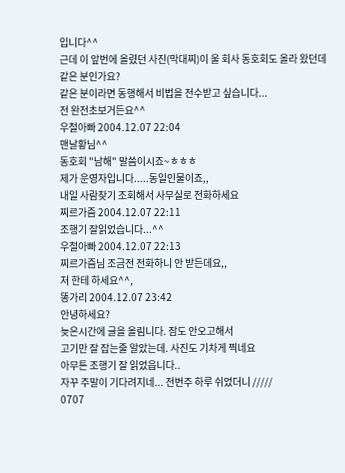입니다^^
근데 이 앞번에 올렸던 사진(막대찌)이 울 회사 동호회도 올라 왔던데
같은 분인가요?
같은 분이라면 동행해서 비법을 전수받고 싶습니다...
전 완전초보거든요^^
우철아빠 2004.12.07 22:04
맨날황님^^
동호회 "남해" 말씀이시죠~ㅎㅎㅎ
제가 운영자입니다.....동일인물이죠,,
내일 사람찾기 조회해서 사무실로 전화하세요
찌르가즘 2004.12.07 22:11
조행기 잘읽었습니다...^^
우철아빠 2004.12.07 22:13
찌르가즘님 조금전 전화하니 안 받든데요,,
저 한테 하세요^^,
똥가리 2004.12.07 23:42
안녕하세요?
늦은시간에 글을 올림니다. 잠도 안오고해서
고기만 잘 잡는줄 알았는데. 사진도 기차게 찍네요
아무튼 조행기 잘 읽었읍니다..
자꾸 주말이 기다려지네... 전번주 하루 쉬었더니 /////
0707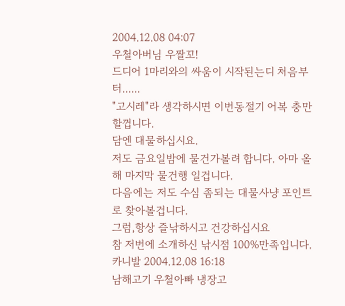2004.12.08 04:07
우철아버님 우짤꼬!
드디어 1마리와의 싸움이 시작된는디 처음부터......
"고시레"라 생각하시면 이번동절기 어복 충만할껍니다.
담엔 대물하십시요.
저도 금요일밤에 물건가볼려 합니다. 아마 올해 마지막 물건행 일겁니다.
다음에는 저도 수심 좀되는 대물사냥 포인트로 찾아볼겁니다.
그럼,항상 즐낚하시고 건강하십시요
참 저번에 소개하신 낚시점 100%만족입니다.
카니발 2004.12.08 16:18
남해고기 우철아빠 냉장고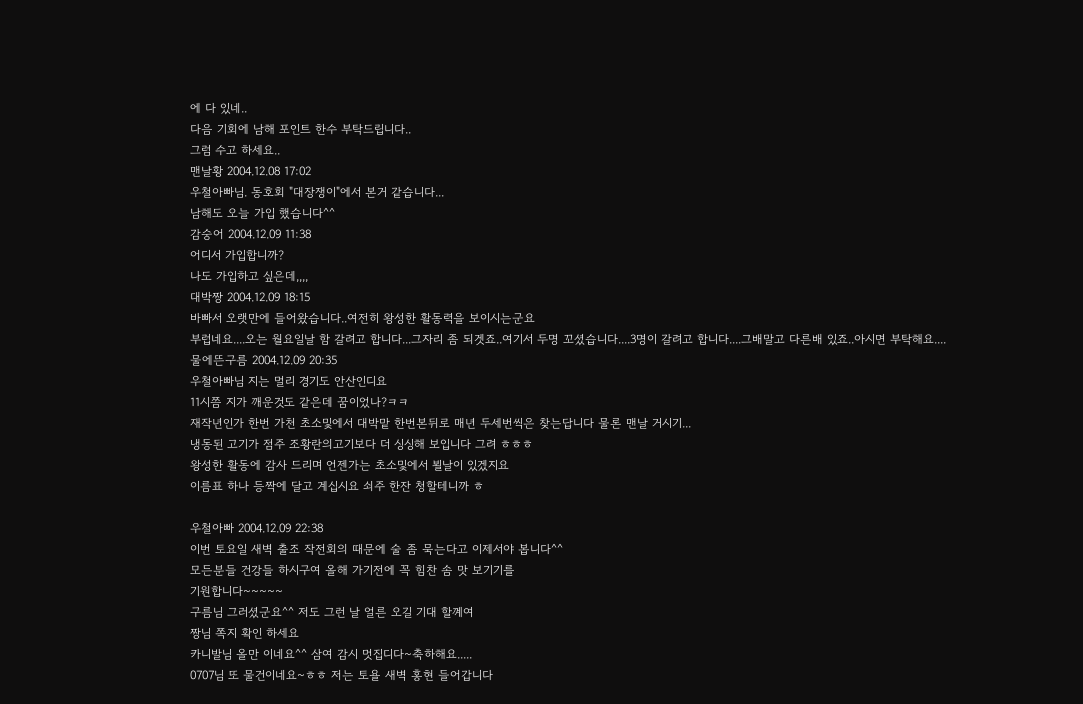에 다 있네..
다음 기회에 남해 포인트 한수 부탁드립니다..
그럼 수고 하세요..
맨날황 2004.12.08 17:02
우철아빠님. 동호회 "대장쟁이"에서 본거 같습니다...
남해도 오늘 가입 했습니다^^
감숭어 2004.12.09 11:38
어디서 가입합니까?
나도 가입하고 싶은데,,,,
대박짱 2004.12.09 18:15
바빠서 오랫만에 들어왔습니다..여전히 왕성한 활동력을 보이시는군요
부럽네요....오는 월요일날 함 갈려고 합니다...그자리 좀 되겟죠..여기서 두명 꼬셨습니다....3명이 갈려고 합니다....그배말고 다른배 있죠..아시면 부탁해요....
물에뜬구름 2004.12.09 20:35
우철아빠님 지는 멀리 경기도 안산인디요
11시쯤 지가 깨운것도 같은데 꿈이었나?ㅋㅋ
재작년인가 한번 가천 초소및에서 대박맡 한번본뒤로 매년 두세번씩은 찾는답니다 물론 맨날 거시기...
냉동된 고기가 점주 조황란의고기보다 더 싱싱해 보입니다 그려 ㅎㅎㅎ
왕성한 활동에 감사 드리며 언젠가는 초소및에서 뵐날이 있겠지요
이름표 하나 등짝에 달고 계십시요 쇠주 한잔 청할테니까 ㅎ

우철아빠 2004.12.09 22:38
이번 토요일 새벽 출조 작전회의 때문에 술 좀 묵는다고 이제서야 봅니다^^
모든분들 건강들 하시구여 올해 가기전에 꼭 힘찬 솜 맛 보기기를
기원합니다~~~~~
구름님 그러셨군요^^ 저도 그런 날 얼른 오길 기대 할꼐여
짱님 쪽지 확인 하세요
카니발님 올만 이네요^^ 삼여 감시 멋집디다~축하해요.....
0707님 또 물건이네요~ㅎㅎ 저는 토욜 새벽 홍현 들어갑니다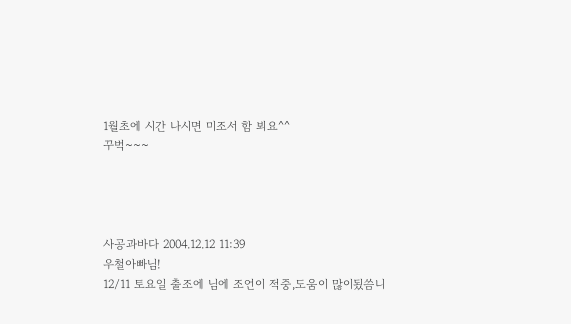1월초에 시간 나시면 미조서 함 뵈요^^
꾸벅~~~




사공과바다 2004.12.12 11:39
우철아빠님!
12/11 토요일 출조에 님에 조언이 적중,도움이 많이됬씀니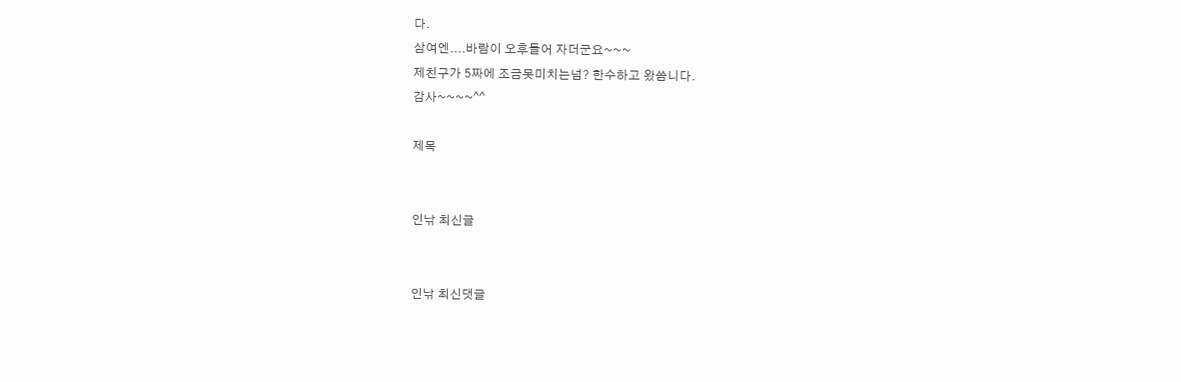다.
삼여엔....바람이 오후들어 자더군요~~~
제친구가 5짜에 조금못미치는넘? 한수하고 왔씀니다.
감사~~~~^^

제목


인낚 최신글


인낚 최신댓글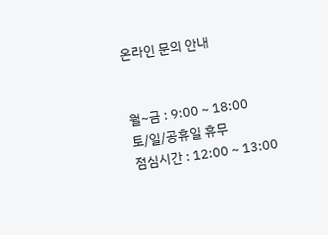온라인 문의 안내


월~금 : 9:00 ~ 18:00
토/일/공휴일 휴무
점심시간 : 12:00 ~ 13:00